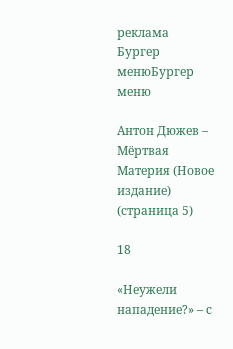реклама
Бургер менюБургер меню

Антон Дюжев – Мёртвая Материя (Новое издание) (страница 5)

18

«Неужели нападение?» – с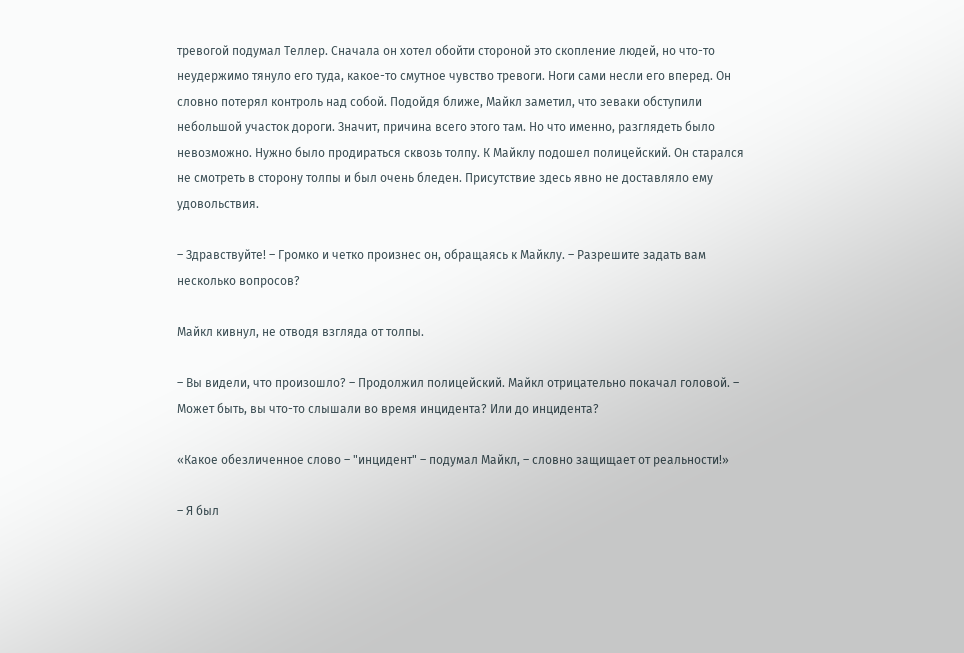тревогой подумал Теллер. Сначала он хотел обойти стороной это скопление людей, но что-то неудержимо тянуло его туда, какое-то смутное чувство тревоги. Ноги сами несли его вперед. Он словно потерял контроль над собой. Подойдя ближе, Майкл заметил, что зеваки обступили небольшой участок дороги. Значит, причина всего этого там. Но что именно, разглядеть было невозможно. Нужно было продираться сквозь толпу. К Майклу подошел полицейский. Он старался не смотреть в сторону толпы и был очень бледен. Присутствие здесь явно не доставляло ему удовольствия.

– Здравствуйте! – Громко и четко произнес он, обращаясь к Майклу. – Разрешите задать вам несколько вопросов?

Майкл кивнул, не отводя взгляда от толпы.

– Вы видели, что произошло? – Продолжил полицейский. Майкл отрицательно покачал головой. – Может быть, вы что-то слышали во время инцидента? Или до инцидента?

«Какое обезличенное слово – "инцидент" – подумал Майкл, – словно защищает от реальности!»

– Я был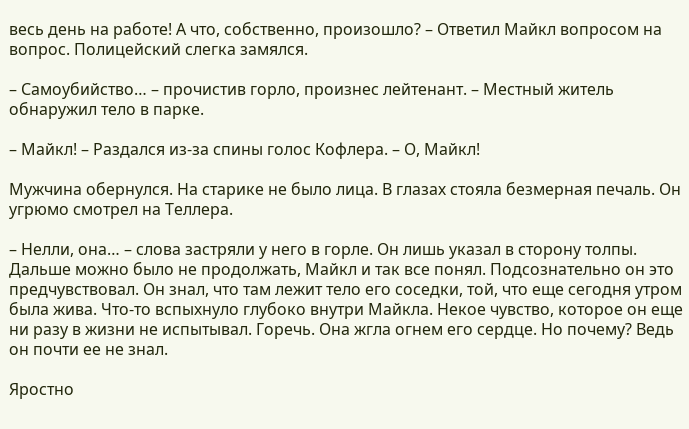весь день на работе! А что, собственно, произошло? – Ответил Майкл вопросом на вопрос. Полицейский слегка замялся.

– Самоубийство… – прочистив горло, произнес лейтенант. – Местный житель обнаружил тело в парке.

– Майкл! – Раздался из-за спины голос Кофлера. – О, Майкл!

Мужчина обернулся. На старике не было лица. В глазах стояла безмерная печаль. Он угрюмо смотрел на Теллера.

– Нелли, она… – слова застряли у него в горле. Он лишь указал в сторону толпы. Дальше можно было не продолжать, Майкл и так все понял. Подсознательно он это предчувствовал. Он знал, что там лежит тело его соседки, той, что еще сегодня утром была жива. Что-то вспыхнуло глубоко внутри Майкла. Некое чувство, которое он еще ни разу в жизни не испытывал. Горечь. Она жгла огнем его сердце. Но почему? Ведь он почти ее не знал.

Яростно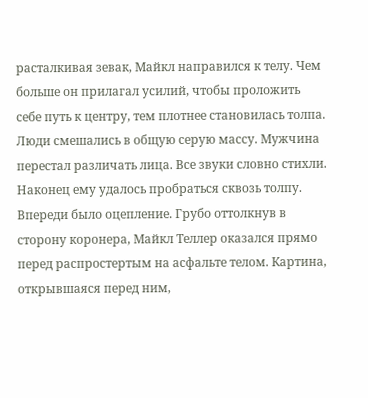расталкивая зевак, Майкл направился к телу. Чем больше он прилагал усилий, чтобы проложить себе путь к центру, тем плотнее становилась толпа. Люди смешались в общую серую массу. Мужчина перестал различать лица. Все звуки словно стихли. Наконец ему удалось пробраться сквозь толпу. Впереди было оцепление. Грубо оттолкнув в сторону коронера, Майкл Теллер оказался прямо перед распростертым на асфальте телом. Картина, открывшаяся перед ним,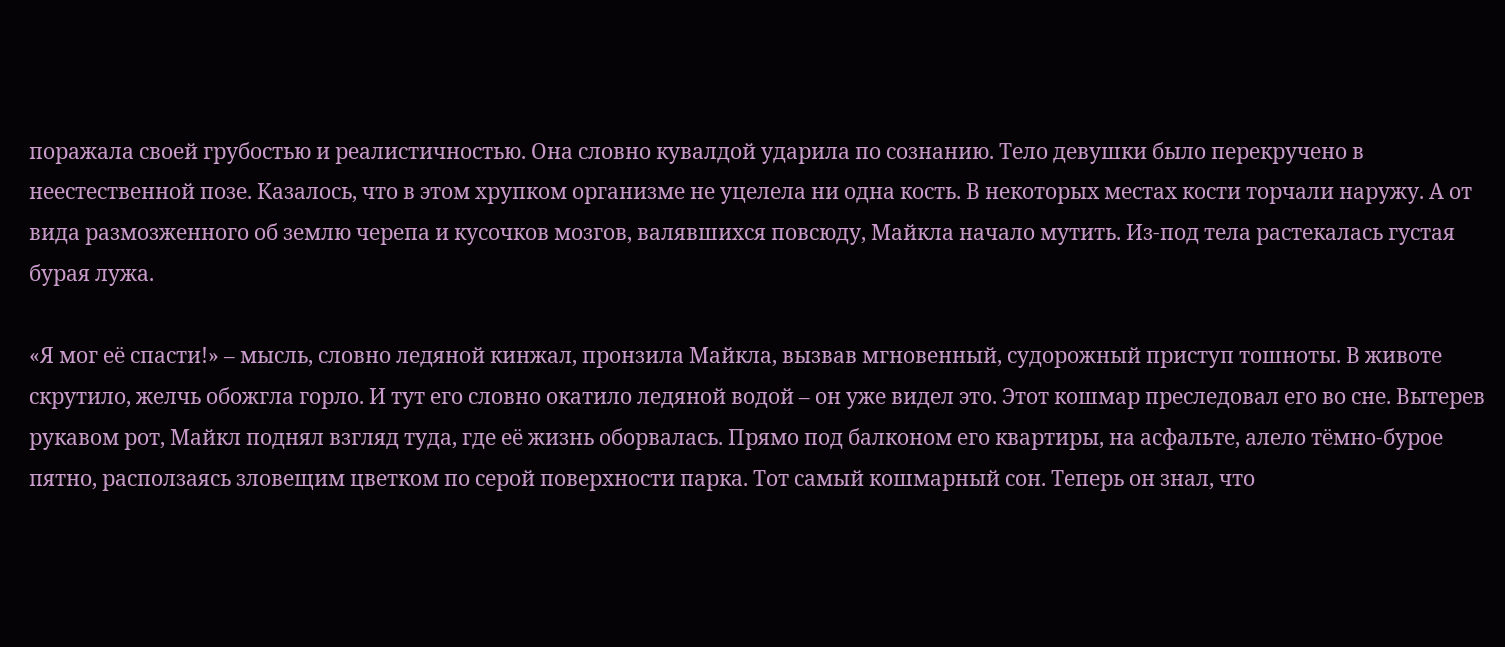поражала своей грубостью и реалистичностью. Она словно кувалдой ударила по сознанию. Тело девушки было перекручено в неестественной позе. Казалось, что в этом хрупком организме не уцелела ни одна кость. В некоторых местах кости торчали наружу. А от вида размозженного об землю черепа и кусочков мозгов, валявшихся повсюду, Майкла начало мутить. Из-под тела растекалась густая бурая лужа.

«Я мог её спасти!» – мысль, словно ледяной кинжал, пронзила Майкла, вызвав мгновенный, судорожный приступ тошноты. В животе скрутило, желчь обожгла горло. И тут его словно окатило ледяной водой – он уже видел это. Этот кошмар преследовал его во сне. Вытерев рукавом рот, Майкл поднял взгляд туда, где её жизнь оборвалась. Прямо под балконом его квартиры, на асфальте, алело тёмно-бурое пятно, расползаясь зловещим цветком по серой поверхности парка. Тот самый кошмарный сон. Теперь он знал, что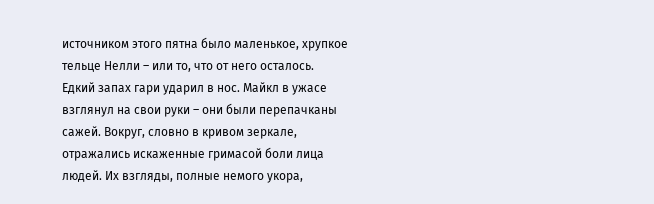источником этого пятна было маленькое, хрупкое тельце Нелли – или то, что от него осталось. Едкий запах гари ударил в нос. Майкл в ужасе взглянул на свои руки – они были перепачканы сажей. Вокруг, словно в кривом зеркале, отражались искаженные гримасой боли лица людей. Их взгляды, полные немого укора,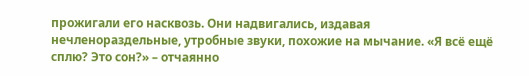прожигали его насквозь. Они надвигались, издавая нечленораздельные, утробные звуки, похожие на мычание. «Я всё ещё сплю? Это сон?» – отчаянно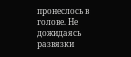пронеслось в голове. Не дожидаясь развязки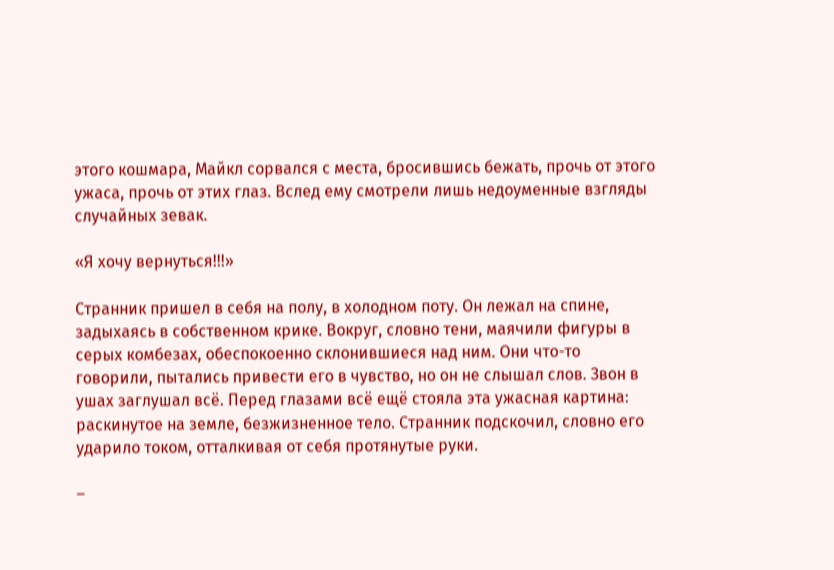этого кошмара, Майкл сорвался с места, бросившись бежать, прочь от этого ужаса, прочь от этих глаз. Вслед ему смотрели лишь недоуменные взгляды случайных зевак.

«Я хочу вернуться!!!»

Странник пришел в себя на полу, в холодном поту. Он лежал на спине, задыхаясь в собственном крике. Вокруг, словно тени, маячили фигуры в серых комбезах, обеспокоенно склонившиеся над ним. Они что-то говорили, пытались привести его в чувство, но он не слышал слов. Звон в ушах заглушал всё. Перед глазами всё ещё стояла эта ужасная картина: раскинутое на земле, безжизненное тело. Странник подскочил, словно его ударило током, отталкивая от себя протянутые руки.

–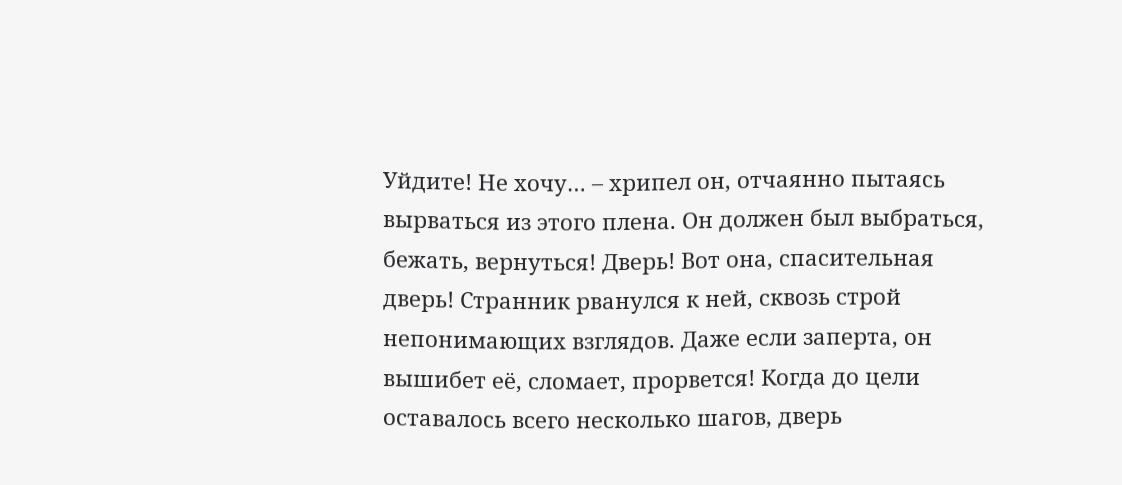Уйдите! Не хочу… – хрипел он, отчаянно пытаясь вырваться из этого плена. Он должен был выбраться, бежать, вернуться! Дверь! Вот она, спасительная дверь! Странник рванулся к ней, сквозь строй непонимающих взглядов. Даже если заперта, он вышибет её, сломает, прорвется! Когда до цели оставалось всего несколько шагов, дверь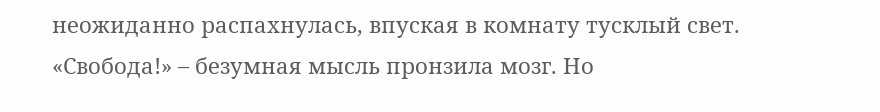неожиданно распахнулась, впуская в комнату тусклый свет. «Свобода!» – безумная мысль пронзила мозг. Но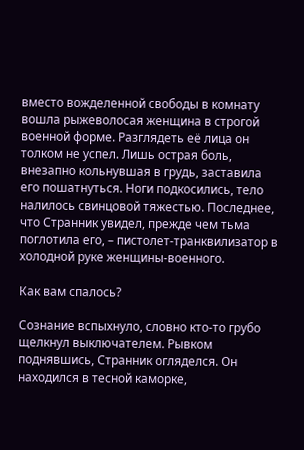вместо вожделенной свободы в комнату вошла рыжеволосая женщина в строгой военной форме. Разглядеть её лица он толком не успел. Лишь острая боль, внезапно кольнувшая в грудь, заставила его пошатнуться. Ноги подкосились, тело налилось свинцовой тяжестью. Последнее, что Странник увидел, прежде чем тьма поглотила его, – пистолет-транквилизатор в холодной руке женщины-военного.

Как вам спалось?

Сознание вспыхнуло, словно кто-то грубо щелкнул выключателем. Рывком поднявшись, Странник огляделся. Он находился в тесной каморке,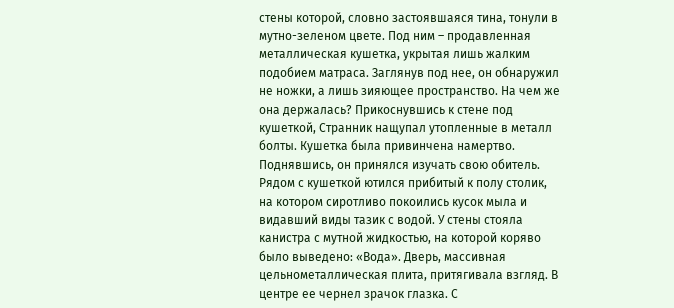стены которой, словно застоявшаяся тина, тонули в мутно-зеленом цвете. Под ним – продавленная металлическая кушетка, укрытая лишь жалким подобием матраса. Заглянув под нее, он обнаружил не ножки, а лишь зияющее пространство. На чем же она держалась? Прикоснувшись к стене под кушеткой, Странник нащупал утопленные в металл болты. Кушетка была привинчена намертво. Поднявшись, он принялся изучать свою обитель. Рядом с кушеткой ютился прибитый к полу столик, на котором сиротливо покоились кусок мыла и видавший виды тазик с водой. У стены стояла канистра с мутной жидкостью, на которой коряво было выведено: «Вода». Дверь, массивная цельнометаллическая плита, притягивала взгляд. В центре ее чернел зрачок глазка. С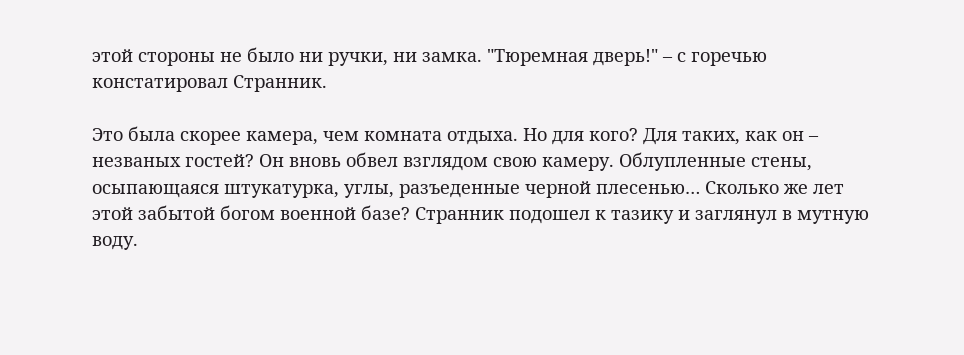этой стороны не было ни ручки, ни замка. "Тюремная дверь!" – с горечью констатировал Странник.

Это была скорее камера, чем комната отдыха. Но для кого? Для таких, как он – незваных гостей? Он вновь обвел взглядом свою камеру. Облупленные стены, осыпающаяся штукатурка, углы, разъеденные черной плесенью… Сколько же лет этой забытой богом военной базе? Странник подошел к тазику и заглянул в мутную воду.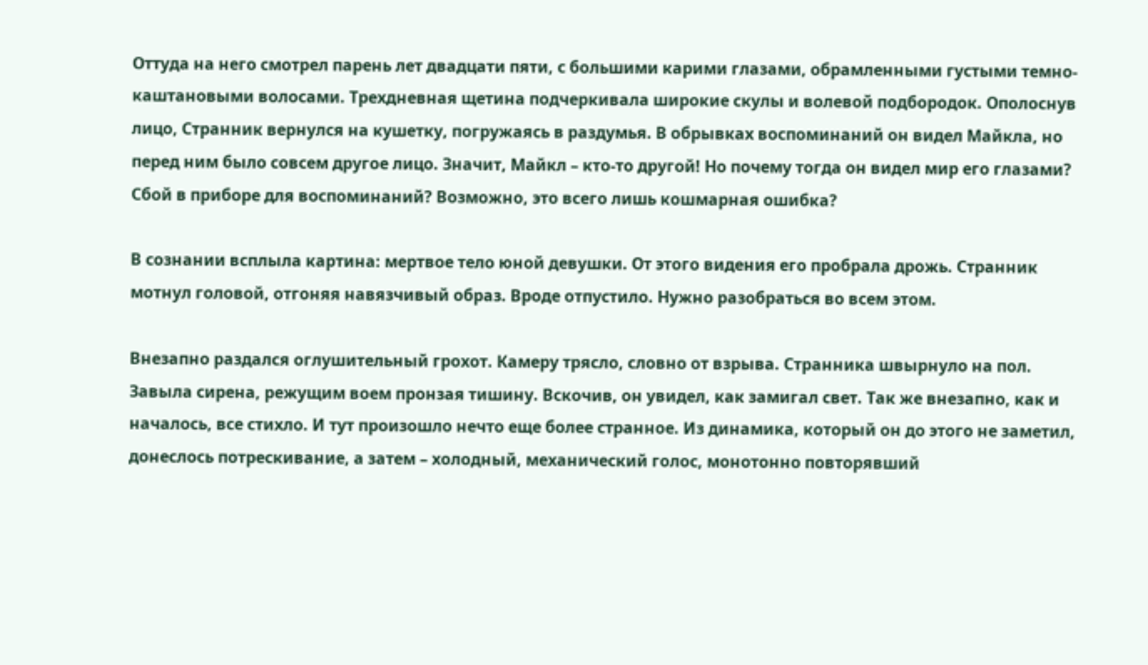Оттуда на него смотрел парень лет двадцати пяти, с большими карими глазами, обрамленными густыми темно-каштановыми волосами. Трехдневная щетина подчеркивала широкие скулы и волевой подбородок. Ополоснув лицо, Странник вернулся на кушетку, погружаясь в раздумья. В обрывках воспоминаний он видел Майкла, но перед ним было совсем другое лицо. Значит, Майкл – кто-то другой! Но почему тогда он видел мир его глазами? Сбой в приборе для воспоминаний? Возможно, это всего лишь кошмарная ошибка?

В сознании всплыла картина: мертвое тело юной девушки. От этого видения его пробрала дрожь. Странник мотнул головой, отгоняя навязчивый образ. Вроде отпустило. Нужно разобраться во всем этом.

Внезапно раздался оглушительный грохот. Камеру трясло, словно от взрыва. Странника швырнуло на пол. Завыла сирена, режущим воем пронзая тишину. Вскочив, он увидел, как замигал свет. Так же внезапно, как и началось, все стихло. И тут произошло нечто еще более странное. Из динамика, который он до этого не заметил, донеслось потрескивание, а затем – холодный, механический голос, монотонно повторявший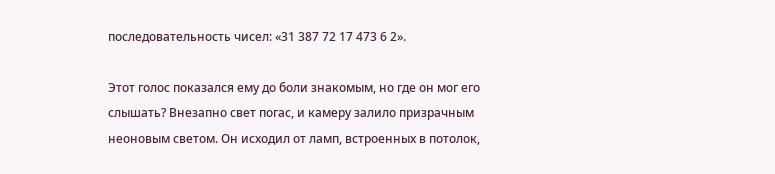последовательность чисел: «31 387 72 17 473 6 2».

Этот голос показался ему до боли знакомым, но где он мог его слышать? Внезапно свет погас, и камеру залило призрачным неоновым светом. Он исходил от ламп, встроенных в потолок,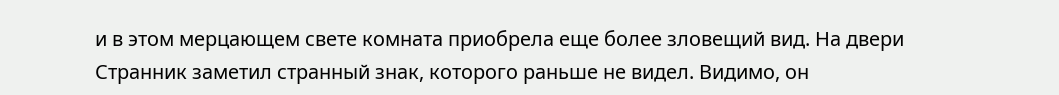и в этом мерцающем свете комната приобрела еще более зловещий вид. На двери Странник заметил странный знак, которого раньше не видел. Видимо, он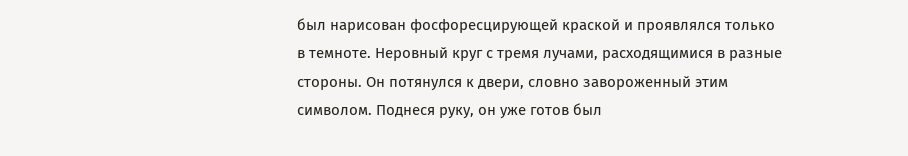был нарисован фосфоресцирующей краской и проявлялся только в темноте. Неровный круг с тремя лучами, расходящимися в разные стороны. Он потянулся к двери, словно завороженный этим символом. Поднеся руку, он уже готов был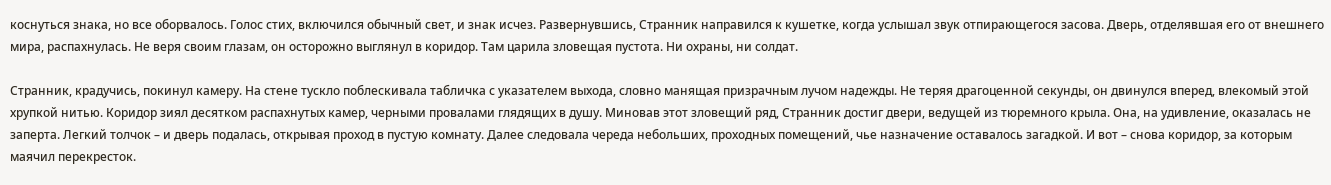коснуться знака, но все оборвалось. Голос стих, включился обычный свет, и знак исчез. Развернувшись, Странник направился к кушетке, когда услышал звук отпирающегося засова. Дверь, отделявшая его от внешнего мира, распахнулась. Не веря своим глазам, он осторожно выглянул в коридор. Там царила зловещая пустота. Ни охраны, ни солдат.

Странник, крадучись, покинул камеру. На стене тускло поблескивала табличка с указателем выхода, словно манящая призрачным лучом надежды. Не теряя драгоценной секунды, он двинулся вперед, влекомый этой хрупкой нитью. Коридор зиял десятком распахнутых камер, черными провалами глядящих в душу. Миновав этот зловещий ряд, Странник достиг двери, ведущей из тюремного крыла. Она, на удивление, оказалась не заперта. Легкий толчок – и дверь подалась, открывая проход в пустую комнату. Далее следовала череда небольших, проходных помещений, чье назначение оставалось загадкой. И вот – снова коридор, за которым маячил перекресток.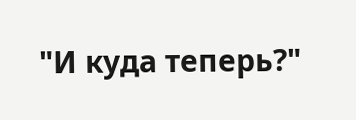"И куда теперь?"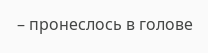– пронеслось в голове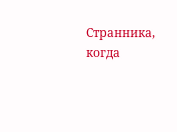Странника, когда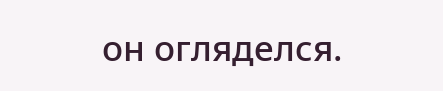он огляделся.